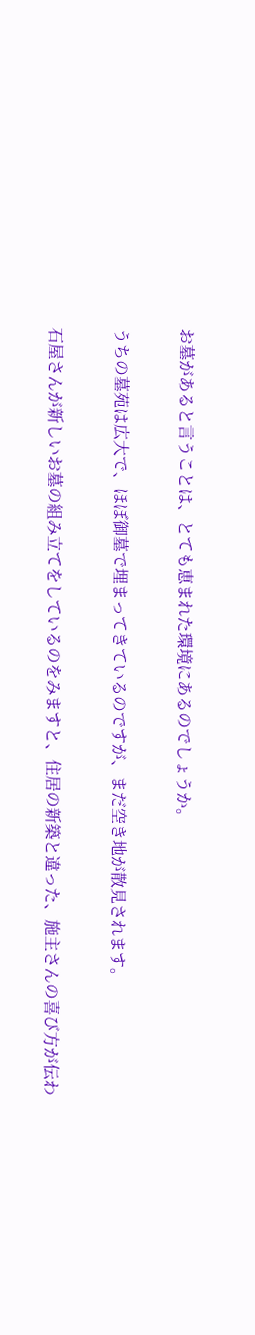お墓があると言うことは、とても恵まれた環境にあるのでしょうか。

うちの墓苑は広大で、ほぼ御墓で埋まってきているのですが、まだ空き地が散見されます。

石屋さんが新しいお墓の組み立てをしているのをみますと、住居の新築と違った、施主さんの喜び方が伝わ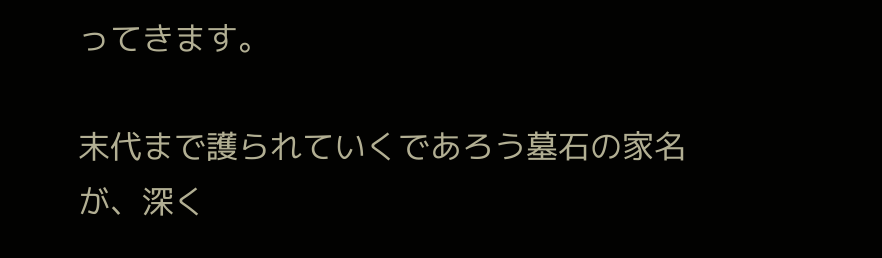ってきます。

末代まで護られていくであろう墓石の家名が、深く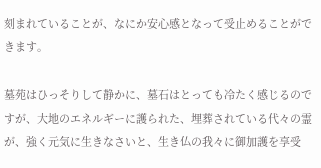刻まれていることが、なにか安心感となって受止めることができます。

墓苑はひっそりして静かに、墓石はとっても冷たく感じるのですが、大地のエネルギーに護られた、埋葬されている代々の霊が、強く元気に生きなさいと、生き仏の我々に御加護を享受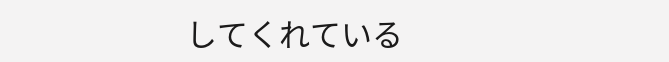してくれている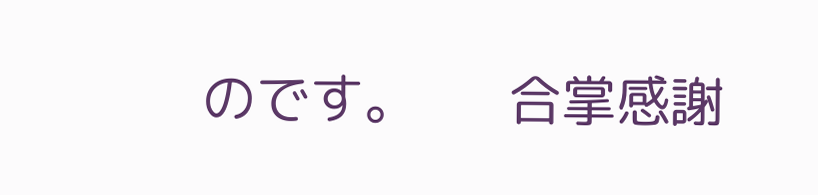のです。      合掌感謝